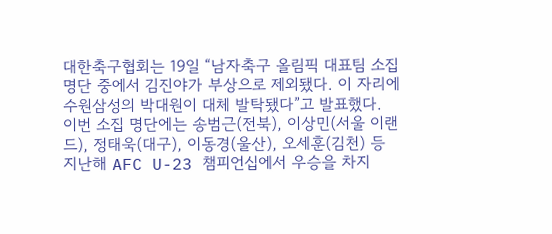대한축구협회는 19일 “남자축구 올림픽 대표팀 소집 명단 중에서 김진야가 부상으로 제외됐다. 이 자리에 수원삼성의 박대원이 대체 발탁됐다”고 발표했다.
이번 소집 명단에는 송범근(전북), 이상민(서울 이랜드), 정태욱(대구), 이동경(울산), 오세훈(김천) 등 지난해 AFC U-23 챔피언십에서 우승을 차지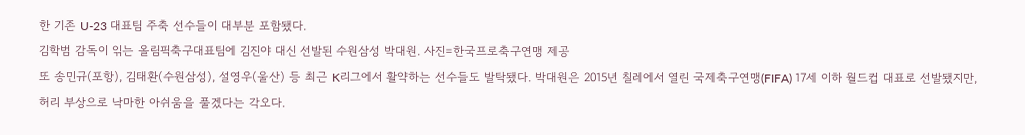한 기존 U-23 대표팀 주축 선수들이 대부분 포함됐다.
김학범 감독이 읶는 올림픽축구대표팀에 김진야 대신 선발된 수원삼성 박대원. 사진=한국프로축구연맹 제공
또 송민규(포항), 김태환(수원삼성), 설영우(울산) 등 최근 K리그에서 활약하는 선수들도 발탁됐다. 박대원은 2015년 칠레에서 열린 국제축구연맹(FIFA) 17세 이하 월드컵 대표로 선발됐지만, 허리 부상으로 낙마한 아쉬움을 풀겠다는 각오다.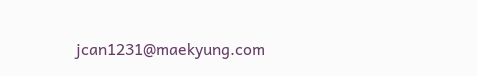jcan1231@maekyung.com